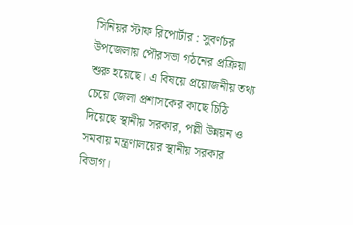সিনিয়র স্টাফ রিপোর্টার : সুবর্ণচর উপজেলায় পৌরসভা গঠনের প্রক্রিয়া শুরু হয়েছে। এ বিষয়ে প্রয়োজনীয় তথ্য চেয়ে জেলা প্রশাসকের কাছে চিঠি দিয়েছে স্থানীয় সরকার, পল্লী উন্নয়ন ও সমবায় মন্ত্রণালয়ের স্থানীয় সরকার বিভাগ।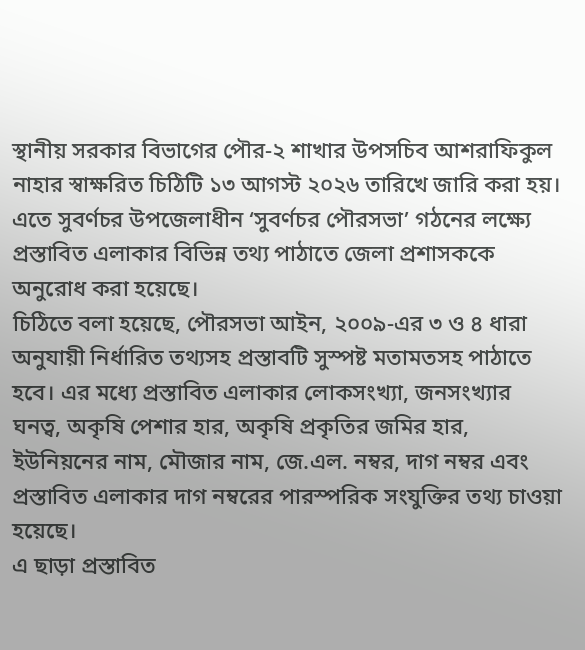স্থানীয় সরকার বিভাগের পৌর-২ শাখার উপসচিব আশরাফিকুল নাহার স্বাক্ষরিত চিঠিটি ১৩ আগস্ট ২০২৬ তারিখে জারি করা হয়। এতে সুবর্ণচর উপজেলাধীন ‘সুবর্ণচর পৌরসভা’ গঠনের লক্ষ্যে প্রস্তাবিত এলাকার বিভিন্ন তথ্য পাঠাতে জেলা প্রশাসককে অনুরোধ করা হয়েছে।
চিঠিতে বলা হয়েছে, পৌরসভা আইন, ২০০৯-এর ৩ ও ৪ ধারা অনুযায়ী নির্ধারিত তথ্যসহ প্রস্তাবটি সুস্পষ্ট মতামতসহ পাঠাতে হবে। এর মধ্যে প্রস্তাবিত এলাকার লোকসংখ্যা, জনসংখ্যার ঘনত্ব, অকৃষি পেশার হার, অকৃষি প্রকৃতির জমির হার, ইউনিয়নের নাম, মৌজার নাম, জে.এল. নম্বর, দাগ নম্বর এবং প্রস্তাবিত এলাকার দাগ নম্বরের পারস্পরিক সংযুক্তির তথ্য চাওয়া হয়েছে।
এ ছাড়া প্রস্তাবিত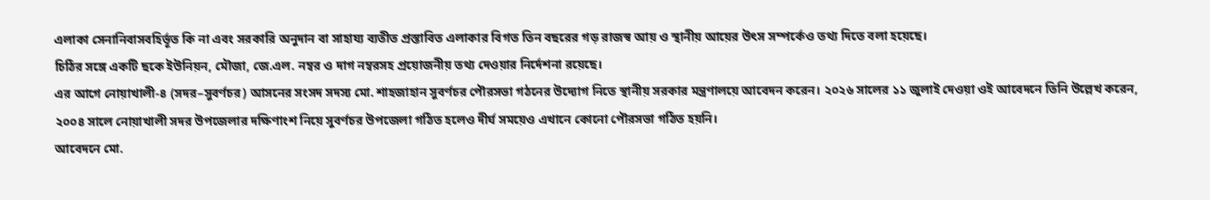এলাকা সেনানিবাসবহির্ভূত কি না এবং সরকারি অনুদান বা সাহায্য ব্যতীত প্রস্তাবিত এলাকার বিগত তিন বছরের গড় রাজস্ব আয় ও স্থানীয় আয়ের উৎস সম্পর্কেও তথ্য দিতে বলা হয়েছে।
চিঠির সঙ্গে একটি ছকে ইউনিয়ন, মৌজা, জে.এল. নম্বর ও দাগ নম্বরসহ প্রয়োজনীয় তথ্য দেওয়ার নির্দেশনা রয়েছে।
এর আগে নোয়াখালী-৪ (সদর–সুবর্ণচর) আসনের সংসদ সদস্য মো. শাহজাহান সুবর্ণচর পৌরসভা গঠনের উদ্যোগ নিতে স্থানীয় সরকার মন্ত্রণালয়ে আবেদন করেন। ২০২৬ সালের ১১ জুলাই দেওয়া ওই আবেদনে তিনি উল্লেখ করেন, ২০০৪ সালে নোয়াখালী সদর উপজেলার দক্ষিণাংশ নিয়ে সুবর্ণচর উপজেলা গঠিত হলেও দীর্ঘ সময়েও এখানে কোনো পৌরসভা গঠিত হয়নি।
আবেদনে মো.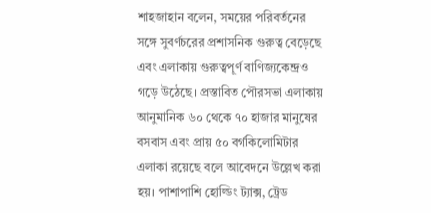শাহজাহান বলেন, সময়ের পরিবর্তনের সঙ্গে সুবর্ণচরের প্রশাসনিক গুরুত্ব বেড়েছে এবং এলাকায় গুরুত্বপূর্ণ বাণিজ্যকেন্দ্রও গড়ে উঠেছে। প্রস্তাবিত পৌরসভা এলাকায় আনুমানিক ৬০ থেকে ৭০ হাজার মানুষের বসবাস এবং প্রায় ৫০ বর্গকিলোমিটার এলাকা রয়েছে বলে আবেদনে উল্লেখ করা হয়। পাশাপাশি হোল্ডিং ট্যাক্স, ট্রেড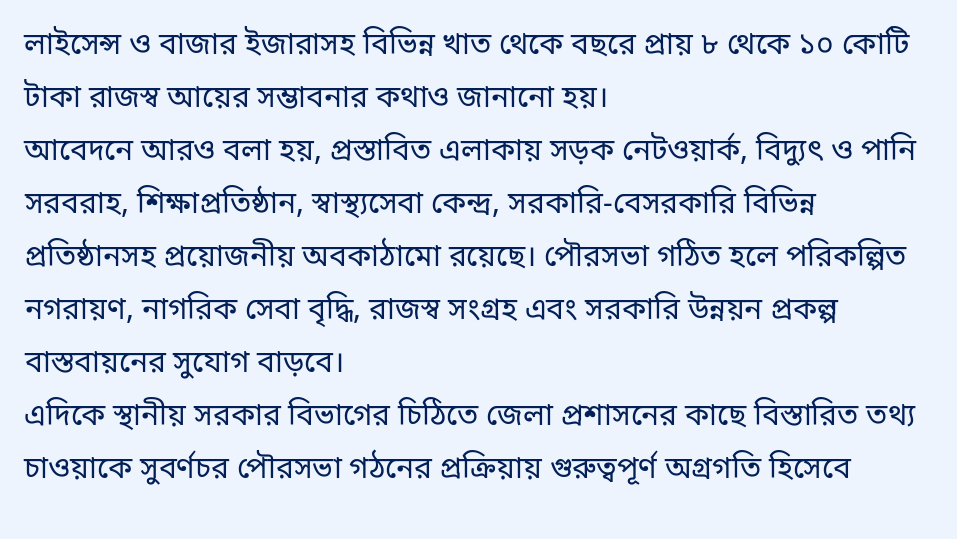লাইসেন্স ও বাজার ইজারাসহ বিভিন্ন খাত থেকে বছরে প্রায় ৮ থেকে ১০ কোটি টাকা রাজস্ব আয়ের সম্ভাবনার কথাও জানানো হয়।
আবেদনে আরও বলা হয়, প্রস্তাবিত এলাকায় সড়ক নেটওয়ার্ক, বিদ্যুৎ ও পানি সরবরাহ, শিক্ষাপ্রতিষ্ঠান, স্বাস্থ্যসেবা কেন্দ্র, সরকারি-বেসরকারি বিভিন্ন প্রতিষ্ঠানসহ প্রয়োজনীয় অবকাঠামো রয়েছে। পৌরসভা গঠিত হলে পরিকল্পিত নগরায়ণ, নাগরিক সেবা বৃদ্ধি, রাজস্ব সংগ্রহ এবং সরকারি উন্নয়ন প্রকল্প বাস্তবায়নের সুযোগ বাড়বে।
এদিকে স্থানীয় সরকার বিভাগের চিঠিতে জেলা প্রশাসনের কাছে বিস্তারিত তথ্য চাওয়াকে সুবর্ণচর পৌরসভা গঠনের প্রক্রিয়ায় গুরুত্বপূর্ণ অগ্রগতি হিসেবে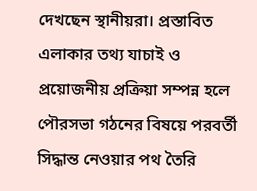দেখছেন স্থানীয়রা। প্রস্তাবিত এলাকার তথ্য যাচাই ও প্রয়োজনীয় প্রক্রিয়া সম্পন্ন হলে পৌরসভা গঠনের বিষয়ে পরবর্তী সিদ্ধান্ত নেওয়ার পথ তৈরি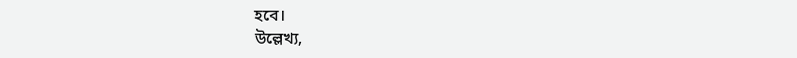হবে।
উল্লেখ্য,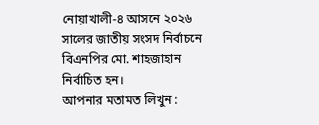নোয়াখালী-৪ আসনে ২০২৬ সালের জাতীয় সংসদ নির্বাচনে বিএনপির মো. শাহজাহান নির্বাচিত হন।
আপনার মতামত লিখুন :